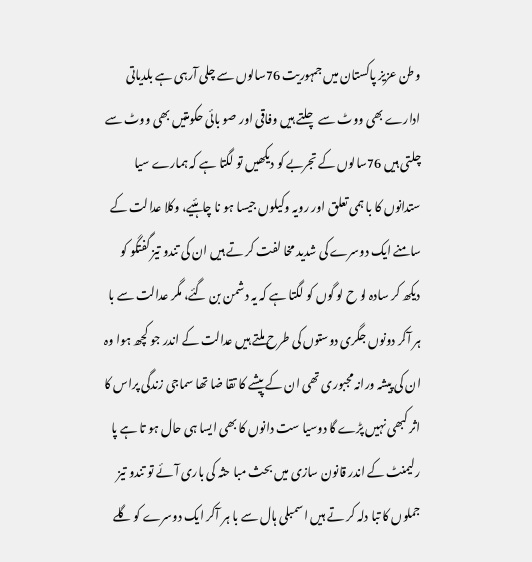وطن عزیز پاکستان میں جمہوریت 76سالوں سے چلی آرہی ہے بلدیاتی ادارے بھی ووٹ سے چلتے ہیں وفاقی اور صو بائی حکومتیں بھی ووٹ سے چلتی ہیں 76سالوں کے تجربے کو دیکھیں تو لگتا ہے کہ ہمارے سیا ستدانوں کا با ہمی تعلق اور رویہ وکیلوں جیسا ہو نا چاہئیے، وکلا عدالت کے سامنے ایک دوسرے کی شدید مخا لفت کر تے ہیں ان کی تندو تیز گفتگو کو دیکھ کر سادہ لو ح لو گوں کو لگتا ہے کہ یہ دشمن بن گئے، مگر عدالت سے با ہر آکر دونوں جگری دوستوں کی طرح ملتے ہیں عدالت کے اندر جو کچھ ہوا وہ ان کی پیشہ ورانہ مجبوری تھی ان کے پیشے کا تقا ضا تھا سماجی زندگی پراس کا اثر کبھی نہیں پڑے گا دوسیا ست دانوں کا بھی ایسا ہی حال ہو تا ہے پا رلیمنٹ کے اندر قانون سازی میں بحث مبا حثہ کی باری آئے تو تندو تیز جملوں کا تبا دلہ کر تے ہیں اسمبلی ہال سے با ہر آکر ایک دوسرے کو گلے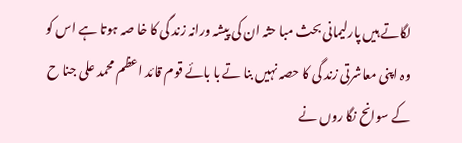لگاتے ہیں پارلیمانی بحث مبا حثہ ان کی پیشہ ورانہ زند گی کا خا صہ ہوتا ہے اس کو وہ اپنی معاشرتی زند گی کا حصہ نہیں بنا تے با بائے قوم قائد اعظم محمد علی جنا ح کے سوانح نگا روں نے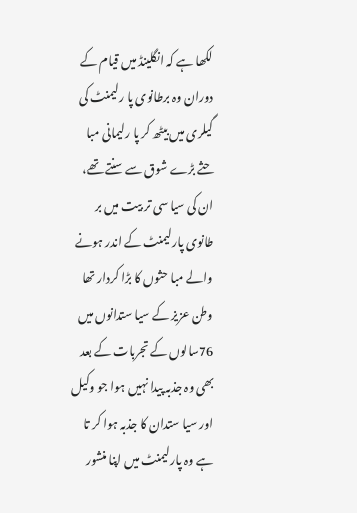لکھا ہے کہ انگلینڈ میں قیام کے دوران وہ برطانوی پا رلیمنٹ کی گیلری میں بیٹھ کر پا رلیمانی مبا حثے بڑے شوق سے سنتے تھے، ان کی سیا سی تر بیت میں بر طانوی پارلیمنٹ کے اندر ہونے والے مبا حثوں کا بڑا کردار تھا وطن عزیز کے سیا ستدانوں میں 76سالوں کے تجربات کے بعد بھی وہ جذبہ پیدا نہیں ہوا جو وکیل اور سیا ستدان کا جذبہ ہوا کر تا ہے وہ پارلیمنٹ میں اپنا منشور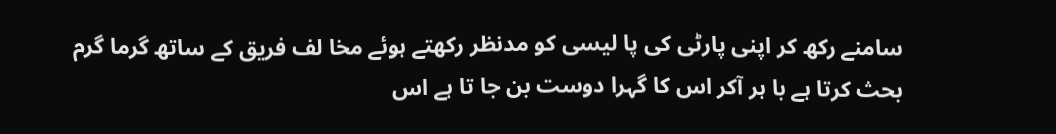سامنے رکھ کر اپنی پارٹی کی پا لیسی کو مدنظر رکھتے ہوئے مخا لف فریق کے ساتھ گرما گرم بحث کرتا ہے با ہر آکر اس کا گہرا دوست بن جا تا ہے اس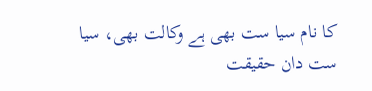کا نام سیا ست بھی ہے وکالت بھی، سیا ست دان حقیقت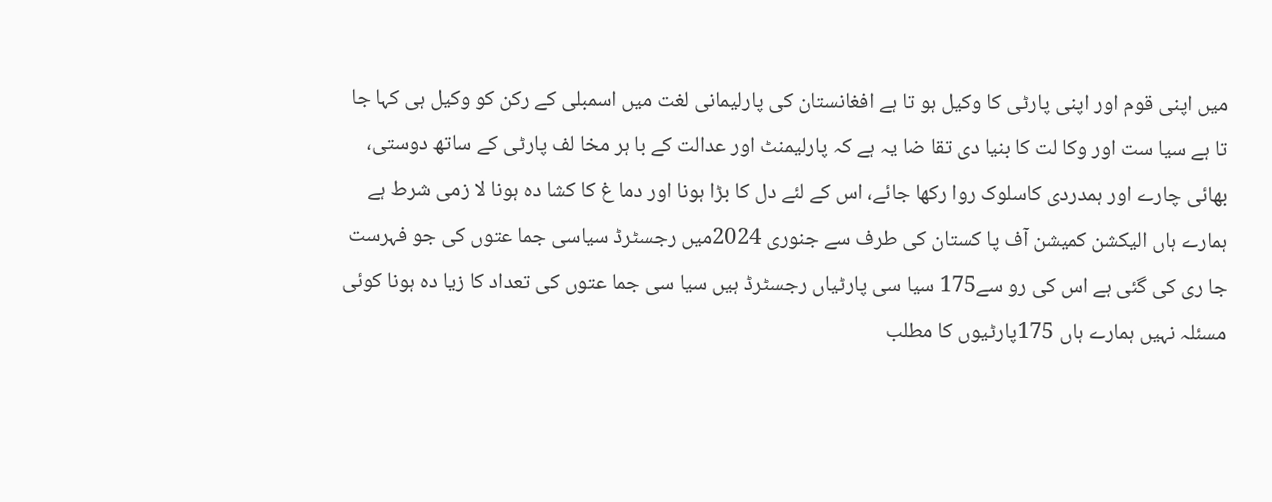میں اپنی قوم اور اپنی پارٹی کا وکیل ہو تا ہے افغانستان کی پارلیمانی لغت میں اسمبلی کے رکن کو وکیل ہی کہا جا تا ہے سیا ست اور وکا لت کا بنیا دی تقا ضا یہ ہے کہ پارلیمنٹ اور عدالت کے با ہر مخا لف پارٹی کے ساتھ دوستی، بھائی چارے اور ہمدردی کاسلوک روا رکھا جائے، اس کے لئے دل کا بڑا ہونا اور دما غ کا کشا دہ ہونا لا زمی شرط ہے ہمارے ہاں الیکشن کمیشن آف پا کستان کی طرف سے جنوری 2024میں رجسٹرڈ سیاسی جما عتوں کی جو فہرست جا ری کی گئی ہے اس کی رو سے175 سیا سی پارٹیاں رجسٹرڈ ہیں سیا سی جما عتوں کی تعداد کا زیا دہ ہونا کوئی مسئلہ نہیں ہمارے ہاں 175پارٹیوں کا مطلب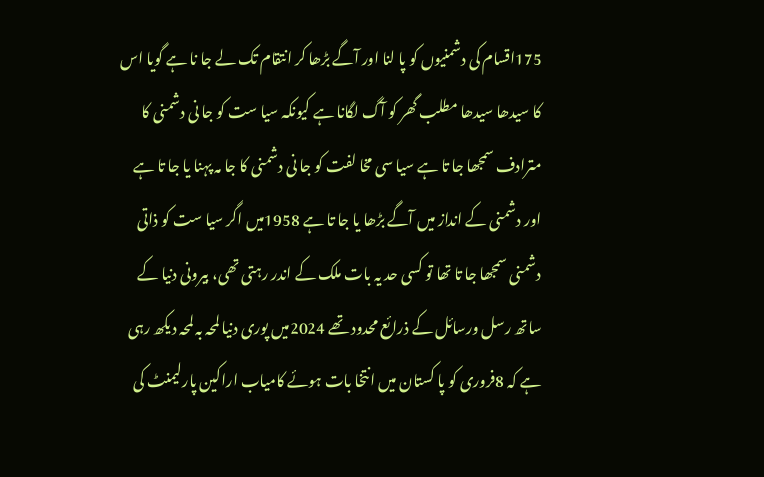175اقسام کی دشمنیوں کو پا لنا اور آگے بڑھا کر انتقام تک لے جا نا ہے گویا اس کا سیدھا سیدھا مطلب گھر کو آگ لگانا ہے کیونکہ سیا ست کو جا نی دشمنی کا مترادف سمجھا جا تا ہے سیا سی مخا لفت کو جا نی دشمنی کا جا مہ پہنا یا جا تا ہے اور دشمنی کے انداز میں آگے بڑھا یا جا تا ہے 1958میں اگر سیا ست کو ذاتی دشمنی سمجھا جا تا تھا تو کسی حد یہ بات ملک کے اندر رہتی تھی، بیرونی دنیا کے ساتھ رسل ورسائل کے ذرائع محدود تھے 2024میں پوری دنیا لمحہ بہ لمحہ دیکھ رہی ہے کہ 8فروری کو پا کستان میں انتخا بات ہوئے کامیاب اراکین پارلیمنٹ کی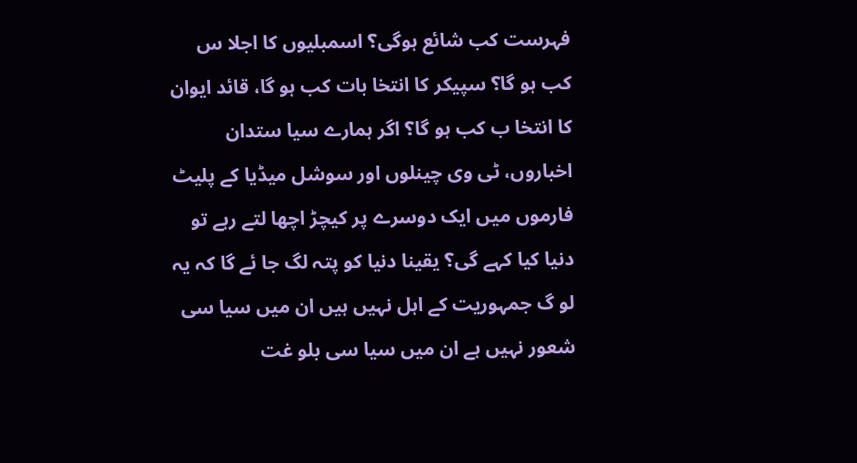فہرست کب شائع ہوگی؟ اسمبلیوں کا اجلا س کب ہو گا؟ سپیکر کا انتخا بات کب ہو گا، قائد ایوان کا انتخا ب کب ہو گا؟ اگر ہمارے سیا ستدان اخباروں، ٹی وی چینلوں اور سوشل میڈیا کے پلیٹ فارموں میں ایک دوسرے پر کیچڑ اچھا لتے رہے تو دنیا کیا کہے گی؟ یقینا دنیا کو پتہ لگ جا ئے گا کہ یہ لو گ جمہوریت کے اہل نہیں ہیں ان میں سیا سی شعور نہیں ہے ان میں سیا سی بلو غت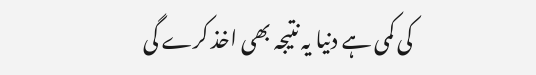کی کمی ہے دنیا یہ نتیجہ بھی اخذ کرے گی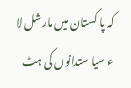کہ پا کستان میں مارشل لا ء سیا ستدانوں کی ہٹ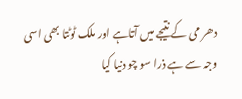دھر می کے نتیجے میں آتاہے اور ملک ٹوٹتا بھی اسی وجہ سے ہے ذرا سو چو دنیا کیا